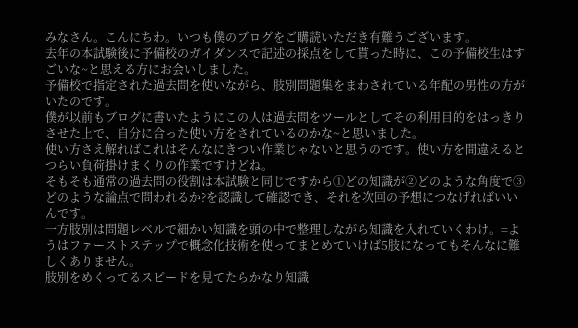みなさん。こんにちわ。いつも僕のブログをご購読いただき有難うございます。
去年の本試験後に予備校のガイダンスで記述の採点をして貰った時に、この予備校生はすごいな~と思える方にお会いしました。
予備校で指定された過去問を使いながら、肢別問題集をまわされている年配の男性の方がいたのです。
僕が以前もブログに書いたようにこの人は過去問をツールとしてその利用目的をはっきりさせた上で、自分に合った使い方をされているのかな~と思いました。
使い方さえ解ればこれはそんなにきつい作業じゃないと思うのです。使い方を間違えるとつらい負荷掛けまくりの作業ですけどね。
そもそも通常の過去問の役割は本試験と同じですから①どの知識が②どのような角度で③どのような論点で問われるか?を認識して確認でき、それを次回の予想につなげればいいんです。
一方肢別は問題レベルで細かい知識を頭の中で整理しながら知識を入れていくわけ。=ようはファーストステップで概念化技術を使ってまとめていけば5肢になってもそんなに難しくありません。
肢別をめくってるスピードを見てたらかなり知識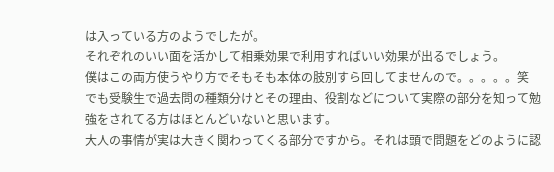は入っている方のようでしたが。
それぞれのいい面を活かして相乗効果で利用すればいい効果が出るでしょう。
僕はこの両方使うやり方でそもそも本体の肢別すら回してませんので。。。。。笑
でも受験生で過去問の種類分けとその理由、役割などについて実際の部分を知って勉強をされてる方はほとんどいないと思います。
大人の事情が実は大きく関わってくる部分ですから。それは頭で問題をどのように認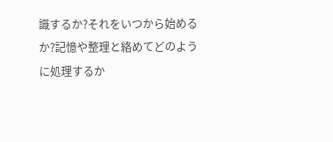識するか?それをいつから始めるか?記憶や整理と絡めてどのように処理するか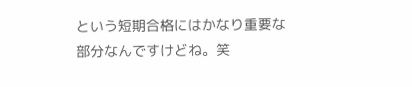という短期合格にはかなり重要な部分なんですけどね。笑